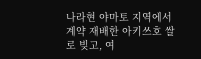나라현 야마토 지역에서 계약 재배한 아키쓰호 쌀로 빚고, 여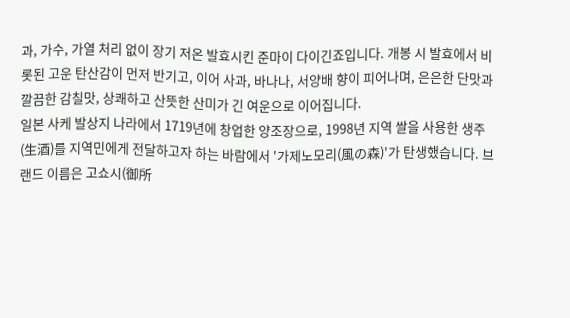과, 가수, 가열 처리 없이 장기 저온 발효시킨 준마이 다이긴죠입니다. 개봉 시 발효에서 비롯된 고운 탄산감이 먼저 반기고, 이어 사과, 바나나, 서양배 향이 피어나며, 은은한 단맛과 깔끔한 감칠맛, 상쾌하고 산뜻한 산미가 긴 여운으로 이어집니다.
일본 사케 발상지 나라에서 1719년에 창업한 양조장으로, 1998년 지역 쌀을 사용한 생주(生酒)를 지역민에게 전달하고자 하는 바람에서 '가제노모리(風の森)'가 탄생했습니다. 브랜드 이름은 고쇼시(御所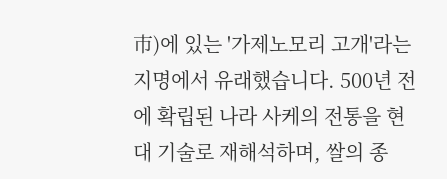市)에 있는 '가제노모리 고개'라는 지명에서 유래했습니다. 500년 전에 확립된 나라 사케의 전통을 현대 기술로 재해석하며, 쌀의 종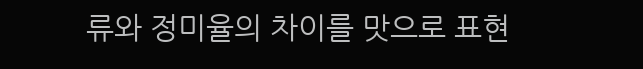류와 정미율의 차이를 맛으로 표현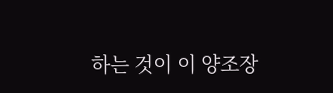하는 것이 이 양조장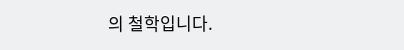의 철학입니다.